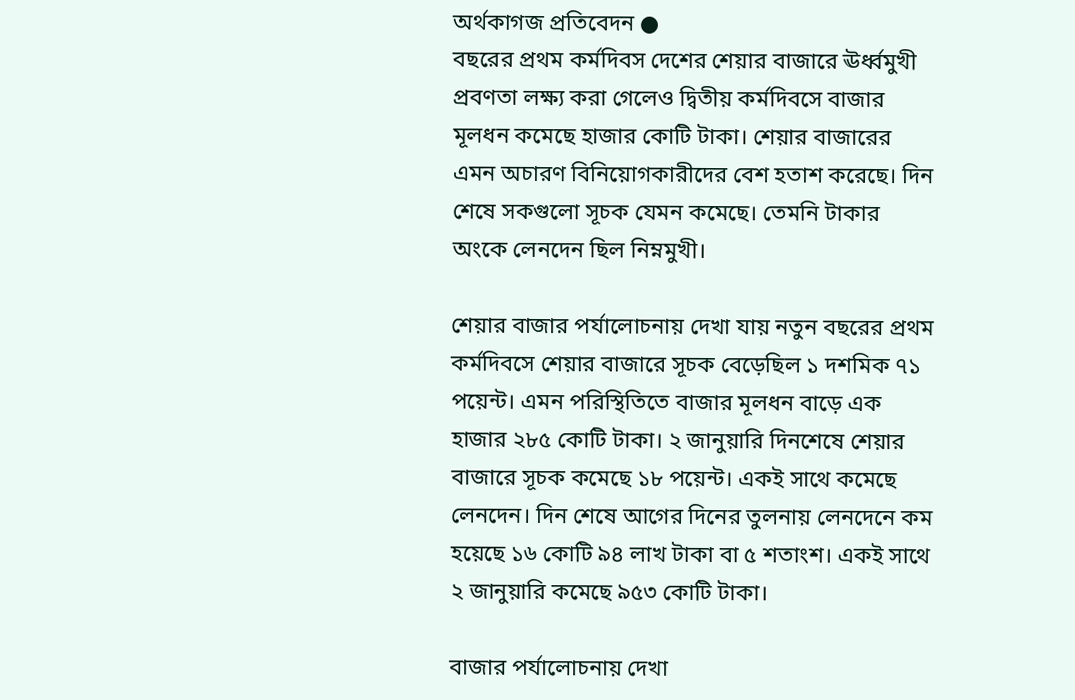অর্থকাগজ প্রতিবেদন ●
বছরের প্রথম কর্মদিবস দেশের শেয়ার বাজারে ঊর্ধ্বমুখী প্রবণতা লক্ষ্য করা গেলেও দ্বিতীয় কর্মদিবসে বাজার মূলধন কমেছে হাজার কোটি টাকা। শেয়ার বাজারের এমন অচারণ বিনিয়োগকারীদের বেশ হতাশ করেছে। দিন শেষে সকগুলো সূচক যেমন কমেছে। তেমনি টাকার অংকে লেনদেন ছিল নিম্নমুখী।

শেয়ার বাজার পর্যালোচনায় দেখা যায় নতুন বছরের প্রথম কর্মদিবসে শেয়ার বাজারে সূচক বেড়েছিল ১ দশমিক ৭১ পয়েন্ট। এমন পরিস্থিতিতে বাজার মূলধন বাড়ে এক হাজার ২৮৫ কোটি টাকা। ২ জানুয়ারি দিনশেষে শেয়ার বাজারে সূচক কমেছে ১৮ পয়েন্ট। একই সাথে কমেছে লেনদেন। দিন শেষে আগের দিনের তুলনায় লেনদেনে কম হয়েছে ১৬ কোটি ৯৪ লাখ টাকা বা ৫ শতাংশ। একই সাথে ২ জানুয়ারি কমেছে ৯৫৩ কোটি টাকা।

বাজার পর্যালোচনায় দেখা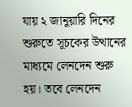যায় ২ জানুয়ারি দিনের শুরুতে সূচকের উত্থানের মাধ্যমে লেনদেন শুরু হয়। তবে লেনদেন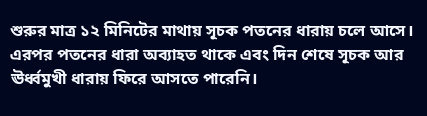শুরুর মাত্র ১২ মিনিটের মাথায় সূচক পতনের ধারায় চলে আসে। এরপর পতনের ধারা অব্যাহত থাকে এবং দিন শেষে সূচক আর ঊর্ধ্বমুখী ধারায় ফিরে আসতে পারেনি।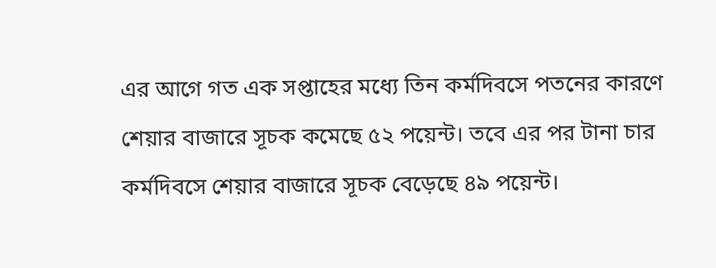এর আগে গত এক সপ্তাহের মধ্যে তিন কর্মদিবসে পতনের কারণে শেয়ার বাজারে সূচক কমেছে ৫২ পয়েন্ট। তবে এর পর টানা চার কর্মদিবসে শেয়ার বাজারে সূচক বেড়েছে ৪৯ পয়েন্ট।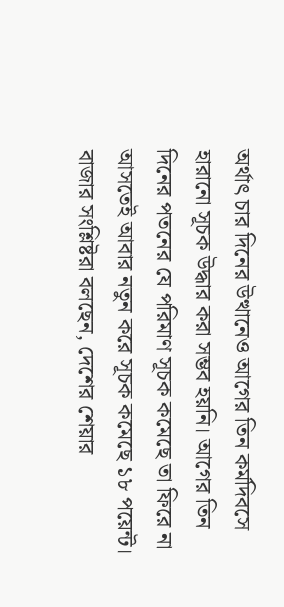অর্থাৎ চার দিনের উত্থানেও আগের তিন কর্মদিবসে হারানো সূচক উদ্ধার করা সম্ভব হয়নি। আগের তিন দিনের পতনের যে পরিমাণ সূচক কমেছে তা ফিরে না আসতেই আবার নতুন করে সূচক কমেছে ১৮ পয়েন্ট। বাজার সংশ্লিষ্টরা বলছেন, দেশের শেয়ার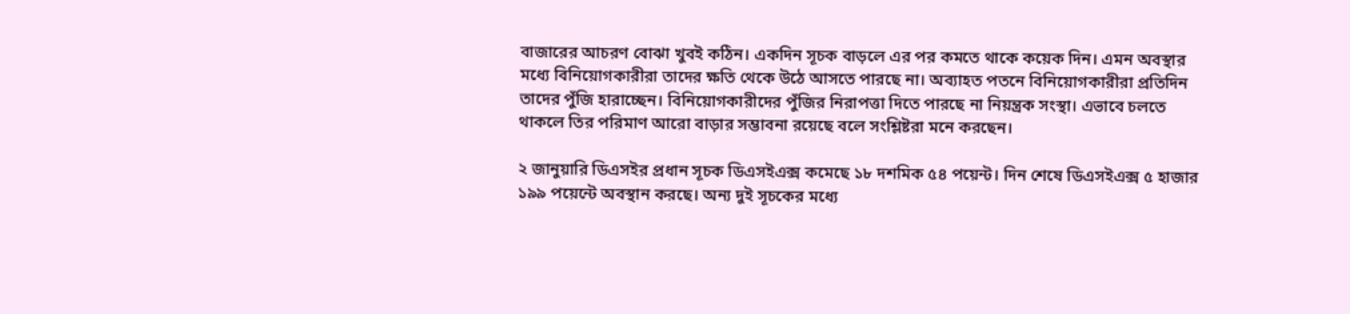বাজারের আচরণ বোঝা খুবই কঠিন। একদিন সূচক বাড়লে এর পর কমতে থাকে কয়েক দিন। এমন অবস্থার মধ্যে বিনিয়োগকারীরা তাদের ক্ষতি থেকে উঠে আসতে পারছে না। অব্যাহত পতনে বিনিয়োগকারীরা প্রতিদিন তাদের পুঁজি হারাচ্ছেন। বিনিয়োগকারীদের পুঁজির নিরাপত্তা দিতে পারছে না নিয়ন্ত্রক সংস্থা। এভাবে চলতে থাকলে তির পরিমাণ আরো বাড়ার সম্ভাবনা রয়েছে বলে সংশ্লিষ্টরা মনে করছেন।

২ জানুয়ারি ডিএসইর প্রধান সূচক ডিএসইএক্স কমেছে ১৮ দশমিক ৫৪ পয়েন্ট। দিন শেষে ডিএসইএক্স ৫ হাজার ১৯৯ পয়েন্টে অবস্থান করছে। অন্য দুই সূচকের মধ্যে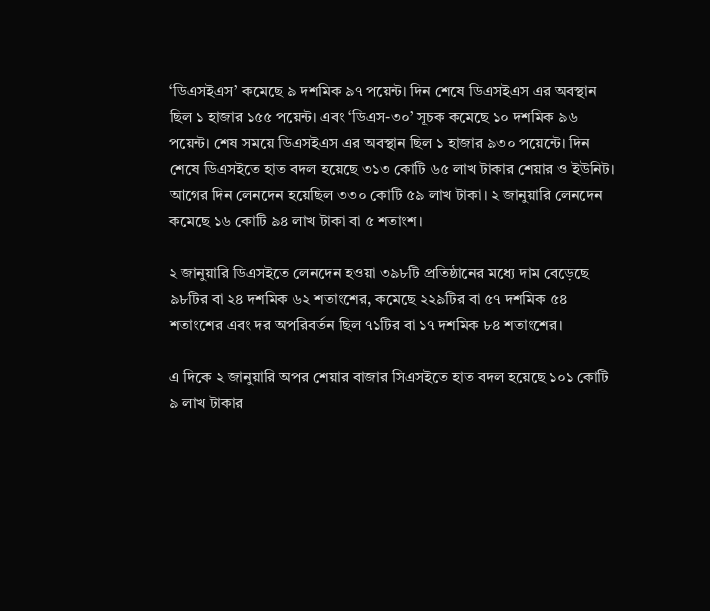‘ডিএসইএস’ কমেছে ৯ দশমিক ৯৭ পয়েন্ট। দিন শেষে ডিএসইএস এর অবস্থান ছিল ১ হাজার ১৫৫ পয়েন্ট। এবং ‘ডিএস-৩০’ সূচক কমেছে ১০ দশমিক ৯৬ পয়েন্ট। শেষ সময়ে ডিএসইএস এর অবস্থান ছিল ১ হাজার ৯৩০ পয়েন্টে। দিন শেষে ডিএসইতে হাত বদল হয়েছে ৩১৩ কোটি ৬৫ লাখ টাকার শেয়ার ও ইউনিট। আগের দিন লেনদেন হয়েছিল ৩৩০ কোটি ৫৯ লাখ টাকা। ২ জানুয়ারি লেনদেন কমেছে ১৬ কোটি ৯৪ লাখ টাকা বা ৫ শতাংশ।

২ জানুয়ারি ডিএসইতে লেনদেন হওয়া ৩৯৮টি প্রতিষ্ঠানের মধ্যে দাম বেড়েছে ৯৮টির বা ২৪ দশমিক ৬২ শতাংশের, কমেছে ২২৯টির বা ৫৭ দশমিক ৫৪ শতাংশের এবং দর অপরিবর্তন ছিল ৭১টির বা ১৭ দশমিক ৮৪ শতাংশের।

এ দিকে ২ জানুয়ারি অপর শেয়ার বাজার সিএসইতে হাত বদল হয়েছে ১০১ কোটি ৯ লাখ টাকার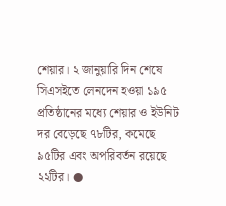শেয়ার। ২ জানুয়ারি দিন শেষে সিএসইতে লেনদেন হওয়া ১৯৫ প্রতিষ্ঠানের মধ্যে শেয়ার ও ইউনিট দর বেড়েছে ৭৮টির, কমেছে ৯৫টির এবং অপরিবর্তন রয়েছে ২২টির। ●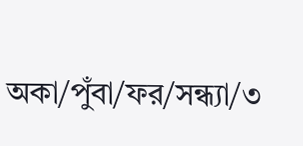অকা/পুঁবা/ফর/সন্ধ্যা/৩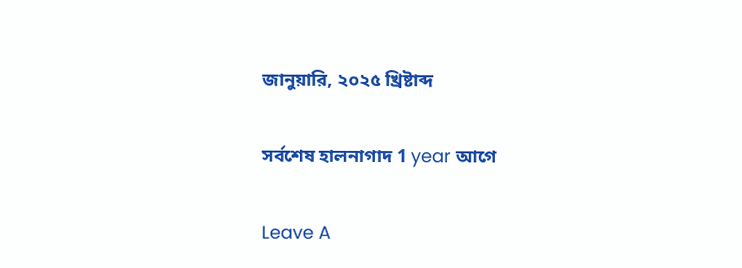জানুয়ারি, ২০২৫ খ্রিষ্টাব্দ

সর্বশেষ হালনাগাদ 1 year আগে

Leave A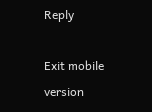Reply

Exit mobile version